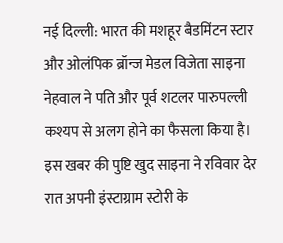नई दिल्ली: भारत की मशहूर बैडमिंटन स्टार और ओलंपिक ब्रॉन्ज मेडल विजेता साइना नेहवाल ने पति और पूर्व शटलर पारुपल्ली कश्यप से अलग होने का फैसला किया है। इस खबर की पुष्टि खुद साइना ने रविवार देर रात अपनी इंस्टाग्राम स्टोरी के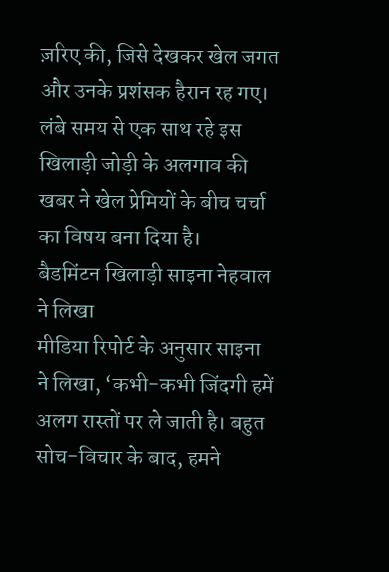ज़रिए की, जिसे देखकर खेल जगत और उनके प्रशंसक हैरान रह गए। लंबे समय से एक साथ रहे इस खिलाड़ी जोड़ी के अलगाव की खबर ने खेल प्रेमियों के बीच चर्चा का विषय बना दिया है।
बैडमिंटन खिलाड़ी साइना नेहवाल ने लिखा
मीडिया रिपोर्ट के अनुसार साइना ने लिखा, ‘कभी-कभी जिंदगी हमें अलग रास्तों पर ले जाती है। बहुत सोच-विचार के बाद, हमने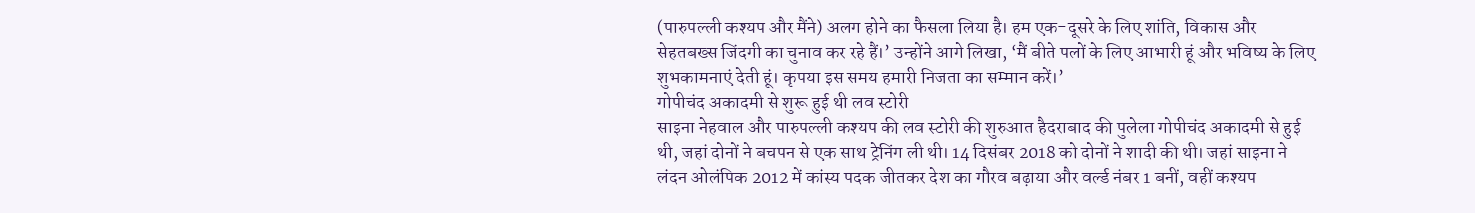(पारुपल्ली कश्यप और मैंने) अलग होने का फैसला लिया है। हम एक-दूसरे के लिए शांति, विकास और सेहतबख्स जिंदगी का चुनाव कर रहे हैं।’ उन्होंने आगे लिखा, ‘मैं बीते पलों के लिए आभारी हूं और भविष्य के लिए शुभकामनाएं देती हूं। कृपया इस समय हमारी निजता का सम्मान करें।’
गोपीचंद अकादमी से शुरू हुई थी लव स्टोरी
साइना नेहवाल और पारुपल्ली कश्यप की लव स्टोरी की शुरुआत हैदराबाद की पुलेला गोपीचंद अकादमी से हुई थी, जहां दोनों ने बचपन से एक साथ ट्रेनिंग ली थी। 14 दिसंबर 2018 को दोनों ने शादी की थी। जहां साइना ने लंदन ओलंपिक 2012 में कांस्य पदक जीतकर देश का गौरव बढ़ाया और वर्ल्ड नंबर 1 बनीं, वहीं कश्यप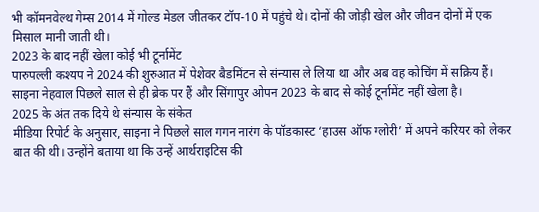भी कॉमनवेल्थ गेम्स 2014 में गोल्ड मेडल जीतकर टॉप-10 में पहुंचे थे। दोनों की जोड़ी खेल और जीवन दोनों में एक मिसाल मानी जाती थी।
2023 के बाद नहीं खेला कोई भी टूर्नामेंट
पारुपल्ली कश्यप ने 2024 की शुरुआत में पेशेवर बैडमिंटन से संन्यास ले लिया था और अब वह कोचिंग में सक्रिय हैं। साइना नेहवाल पिछले साल से ही ब्रेक पर हैं और सिंगापुर ओपन 2023 के बाद से कोई टूर्नामेंट नहीं खेला है।
2025 के अंत तक दिये थे संन्यास के संकेत
मीडिया रिपोर्ट के अनुसार, साइना ने पिछले साल गगन नारंग के पॉडकास्ट ‘हाउस ऑफ ग्लोरी’ में अपने करियर को लेकर बात की थी। उन्होंने बताया था कि उन्हें आर्थराइटिस की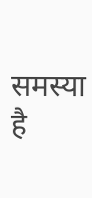समस्या है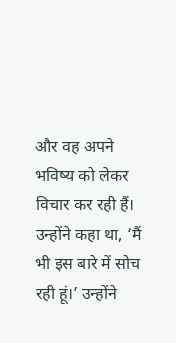और वह अपने भविष्य को लेकर विचार कर रही हैं। उन्होंने कहा था, ‘मैं भी इस बारे में सोच रही हूं।’ उन्होंने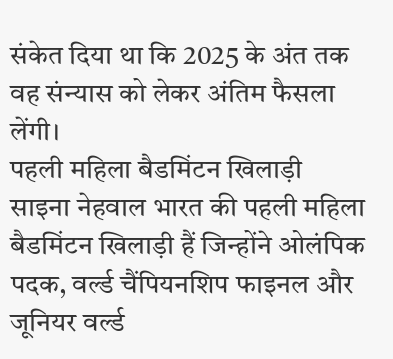संकेत दिया था कि 2025 के अंत तक वह संन्यास को लेकर अंतिम फैसला लेंगी।
पहली महिला बैडमिंटन खिलाड़ी
साइना नेहवाल भारत की पहली महिला बैडमिंटन खिलाड़ी हैं जिन्होंने ओलंपिक पदक, वर्ल्ड चैंपियनशिप फाइनल और जूनियर वर्ल्ड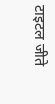टाइटल जीते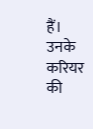हैं। उनके करियर की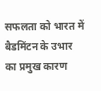सफलता को भारत में बैडमिंटन के उभार का प्रमुख कारण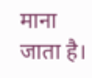माना जाता है।